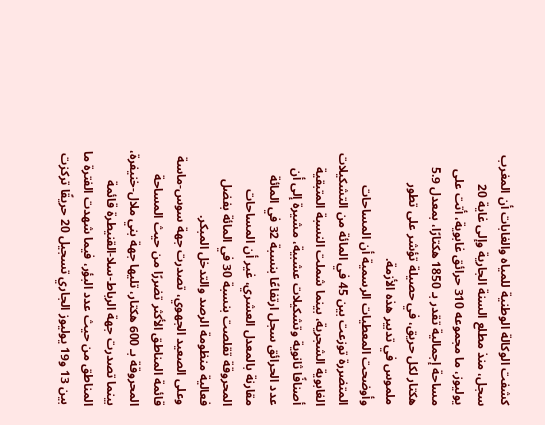كشفت الوكالة الوطنية للمياه والغابات أن المغرب سجل، منذ مطلع السنة الجارية وإلى غاية 20 يوليوز، ما مجموعه 310 حرائق غابوية، أتت على مساحة إجمالية تقدر بـ 1850 هكتارًا، بمعدل 5.9 هكتار لكل حريق، في حصيلة تؤشر على تطور ملموس في تدبير هذه الأزمة.
وأوضحت المعطيات الرسمية أن المساحات المتضررة توزعت بين 45 في المائة من التشكيلات الغابوية الشجرية، بينما شملت النسبة المتبقية أصنافًا ثانوية وتشكيلات عشبية، مشيرة إلى أن عدد الحرائق سجل ارتفاعًا بنسبة 32 في المائة مقارنة بالمعدل العشري، غير أن المساحات المحروقة تقلصت بنسبة 30 في المائة بفضل فعالية منظومة الرصد والتدخل المبكر.
وعلى الصعيد الجهوي، تصدرت جهة سوس-ماسة قائمة المناطق الأكثر تضررًا من حيث المساحة المحروقة بـ 600 هكتار، تليها جهة بني ملال-خنيفرة، بينما تصدرت جهة الرباط-سلا-القنيطرة قائمة المناطق من حيث عدد البؤر، فيما شهدت الفترة ما بين 13 و19 يوليوز الجاري تسجيل 20 حريقًا تركزت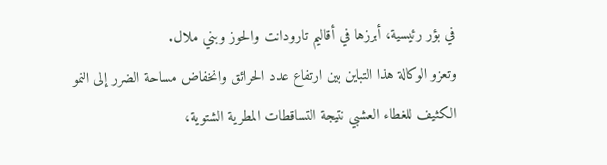في بؤر رئيسية، أبرزها في أقاليم تارودانت والحوز وبني ملال.
وتعزو الوكالة هذا التباين بين ارتفاع عدد الحرائق وانخفاض مساحة الضرر إلى النمو الكثيف للغطاء العشبي نتيجة التساقطات المطرية الشتوية،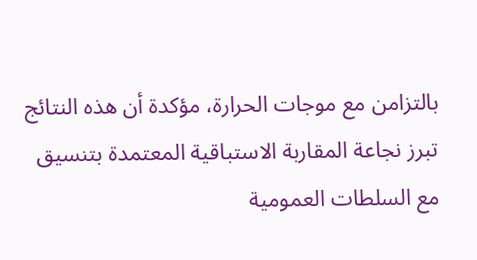بالتزامن مع موجات الحرارة، مؤكدة أن هذه النتائج تبرز نجاعة المقاربة الاستباقية المعتمدة بتنسيق مع السلطات العمومية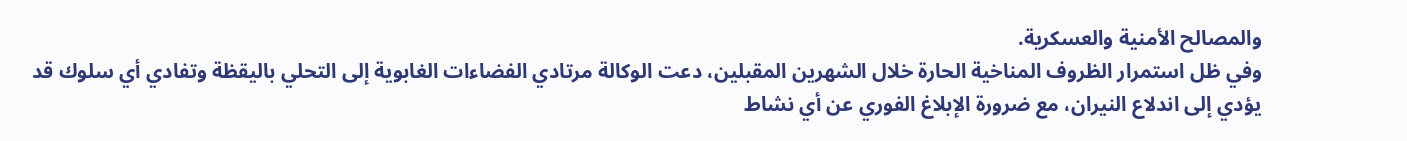والمصالح الأمنية والعسكرية.
وفي ظل استمرار الظروف المناخية الحارة خلال الشهرين المقبلين، دعت الوكالة مرتادي الفضاءات الغابوية إلى التحلي باليقظة وتفادي أي سلوك قد يؤدي إلى اندلاع النيران، مع ضرورة الإبلاغ الفوري عن أي نشاط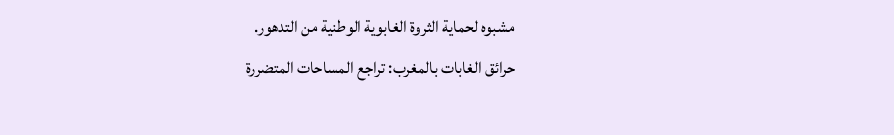مشبوه لحماية الثروة الغابوية الوطنية من التدهور.
حرائق الغابات بالمغرب: تراجع المساحات المتضررة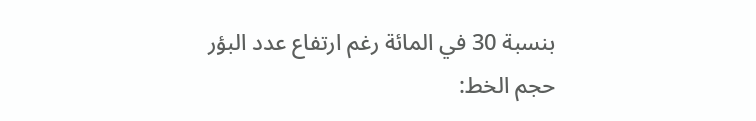بنسبة 30 في المائة رغم ارتفاع عدد البؤر
حجم الخط: